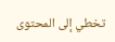تخطي إلى المحتوى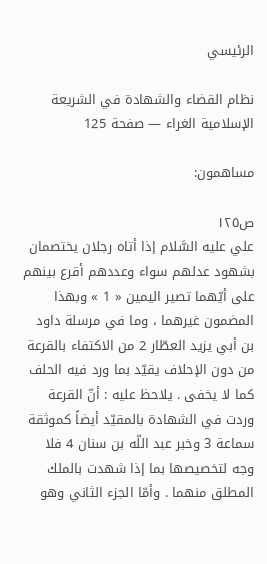الرئيسي

نظام القضاء والشهادة في الشريعة الإسلامية الغراء — صفحة 125

مساهمون:

ص١٢٥
علي عليه السَّلام إذا أتاه رجلان يختصمان بشهود عدلهم سواء وعددهم أقرع بينهم على أيّهما تصير اليمين « 1 » وبهذا المضمون غيرهما ، وما في مرسلة داود بن أبي يزيد العطّار 2 من الاكتفاء بالقرعة من دون الإحلاف يقيّد بما ورد فيه الحلف كما لا يخفى . يلاحظ عليه : أنّ القرعة وردت في الشهادة بالمقيّد أيضاً كموثقة سماعة 3 وخبر عبد اللّه بن سنان 4 فلا وجه لتخصيصها بما إذا شهدت بالملك المطلق منهما . وأمّا الجزء الثاني وهو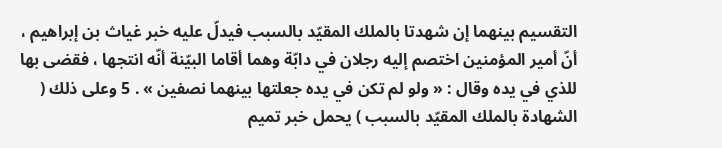التقسيم بينهما إن شهدتا بالملك المقيّد بالسبب فيدلّ عليه خبر غياث بن إبراهيم ، أنّ أمير المؤمنين اختصم إليه رجلان في دابّة وهما أقاما البيّنة أنّه انتجها ، فقضى بها للذي في يده وقال : « ولو لم تكن في يده جعلتها بينهما نصفين » . 5 وعلى ذلك ( الشهادة بالملك المقيّد بالسبب ) يحمل خبر تميم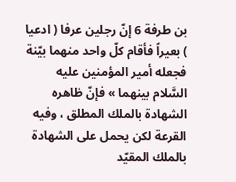بن طرفة 6 إنّ رجلين عرفا ( ادعيا ) بعيراً فأقام كلّ واحد منهما بيّنة فجعله أمير المؤمنين عليه السَّلام بينهما » فإنّ ظاهره الشهادة بالملك المطلق ، وفيه القرعة لكن يحمل على الشهادة بالملك المقيّد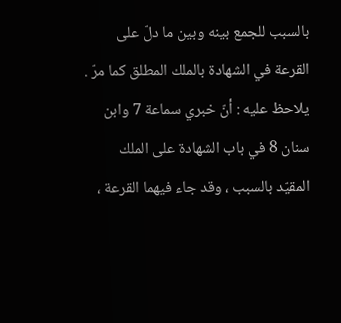بالسبب للجمع بينه وبين ما دلّ على القرعة في الشهادة بالملك المطلق كما مرّ . يلاحظ عليه : أنّ خبري سماعة 7 وابن سنان 8 في باب الشهادة على الملك المقيّد بالسبب ، وقد جاء فيهما القرعة ،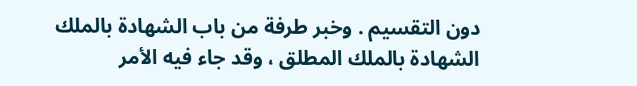دون التقسيم . وخبر طرفة من باب الشهادة بالملك الشهادة بالملك المطلق ، وقد جاء فيه الأمر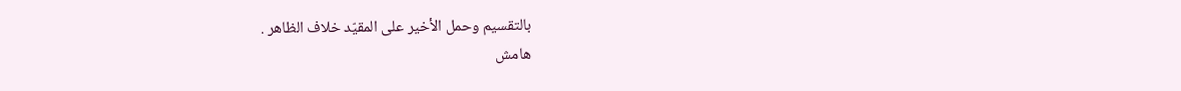بالتقسيم وحمل الأخير على المقيّد خلاف الظاهر .
هامش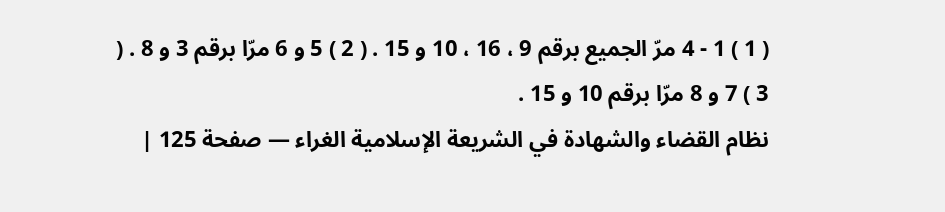( 1 ) 1 - 4 مرّ الجميع برقم 9 ، 16 ، 10 و 15 . ( 2 ) 5 و 6 مرّا برقم 3 و 8 . ( 3 ) 7 و 8 مرّا برقم 10 و 15 .
نظام القضاء والشهادة في الشريعة الإسلامية الغراء — صفحة 125 |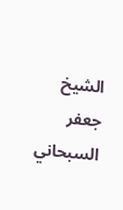الشيخ جعفر السبحاني